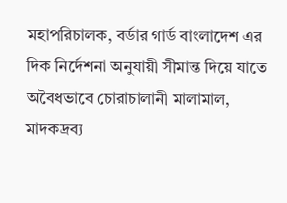মহাপরিচালক, বর্ডার গার্ড বাংলাদেশ এর দিক নির্দেশনা অনুযায়ী সীমান্ত দিয়ে যাতে অবৈধভাবে চোরাচালানী মালামাল, মাদকদ্রব্য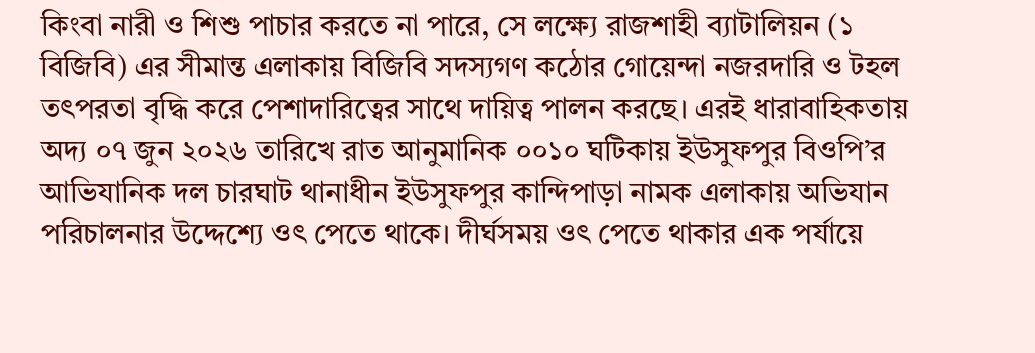কিংবা নারী ও শিশু পাচার করতে না পারে, সে লক্ষ্যে রাজশাহী ব্যাটালিয়ন (১ বিজিবি) এর সীমান্ত এলাকায় বিজিবি সদস্যগণ কঠোর গোয়েন্দা নজরদারি ও টহল তৎপরতা বৃদ্ধি করে পেশাদারিত্বের সাথে দায়িত্ব পালন করছে। এরই ধারাবাহিকতায় অদ্য ০৭ জুন ২০২৬ তারিখে রাত আনুমানিক ০০১০ ঘটিকায় ইউসুফপুর বিওপি’র আভিযানিক দল চারঘাট থানাধীন ইউসুফপুর কান্দিপাড়া নামক এলাকায় অভিযান পরিচালনার উদ্দেশ্যে ওৎ পেতে থাকে। দীর্ঘসময় ওৎ পেতে থাকার এক পর্যায়ে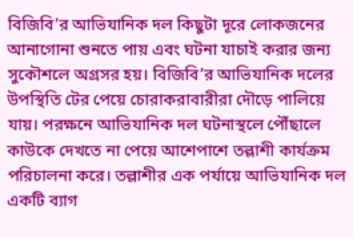বিজিবি’র আভিযানিক দল কিছুটা দূরে লোকজনের আনাগোনা শুনতে পায় এবং ঘটনা যাচাই করার জন্য সুকৌশলে অগ্রসর হয়। বিজিবি’র আভিযানিক দলের উপস্থিতি টের পেয়ে চোরাকরাবারীরা দৌড়ে পালিয়ে যায়। পরক্ষনে আভিযানিক দল ঘটনাস্থলে পৌঁছালে কাউকে দেখতে না পেয়ে আশেপাশে তল্লাশী কার্যক্রম পরিচালনা করে। তল্লাশীর এক পর্যায়ে আভিযানিক দল একটি ব্যাগ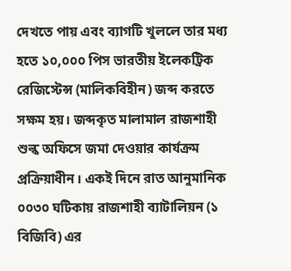দেখতে পায় এবং ব্যাগটি খুললে তার মধ্য হতে ১০,০০০ পিস ভারতীয় ইলেকট্রিক রেজিস্টেন্স (মালিকবিহীন) জব্দ করতে সক্ষম হয়। জব্দকৃত মালামাল রাজশাহী শুল্ক অফিসে জমা দেওয়ার কার্যক্রম প্রক্রিয়াধীন। একই দিনে রাত আনুমানিক ০০৩০ ঘটিকায় রাজশাহী ব্যাটালিয়ন (১ বিজিবি) এর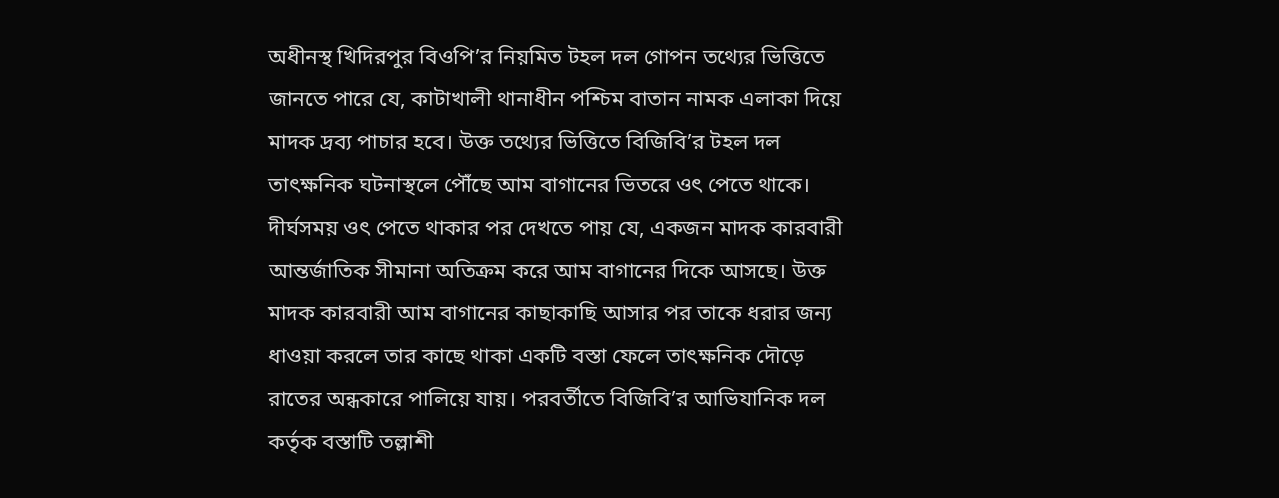অধীনস্থ খিদিরপুর বিওপি’র নিয়মিত টহল দল গোপন তথ্যের ভিত্তিতে জানতে পারে যে, কাটাখালী থানাধীন পশ্চিম বাতান নামক এলাকা দিয়ে মাদক দ্রব্য পাচার হবে। উক্ত তথ্যের ভিত্তিতে বিজিবি’র টহল দল তাৎক্ষনিক ঘটনাস্থলে পৌঁছে আম বাগানের ভিতরে ওৎ পেতে থাকে। দীর্ঘসময় ওৎ পেতে থাকার পর দেখতে পায় যে, একজন মাদক কারবারী আন্তর্জাতিক সীমানা অতিক্রম করে আম বাগানের দিকে আসছে। উক্ত মাদক কারবারী আম বাগানের কাছাকাছি আসার পর তাকে ধরার জন্য ধাওয়া করলে তার কাছে থাকা একটি বস্তা ফেলে তাৎক্ষনিক দৌড়ে রাতের অন্ধকারে পালিয়ে যায়। পরবর্তীতে বিজিবি’র আভিযানিক দল কর্তৃক বস্তাটি তল্লাশী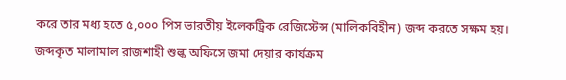করে তার মধ্য হতে ৫,০০০ পিস ভারতীয় ইলেকট্রিক রেজিস্টেন্স (মালিকবিহীন) জব্দ করতে সক্ষম হয়। জব্দকৃত মালামাল রাজশাহী শুল্ক অফিসে জমা দেয়ার কার্যক্রম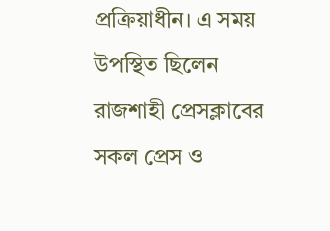প্রক্রিয়াধীন। এ সময় উপস্থিত ছিলেন রাজশাহী প্রেসক্লাবের সকল প্রেস ও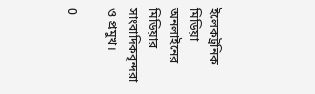ইলেকট্রনিক মিডিয়া অনলাইনের মিডিয়ার সাংবাদিকবৃন্দরা ও প্রমুখ।

0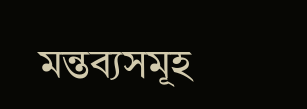মন্তব্যসমূহ